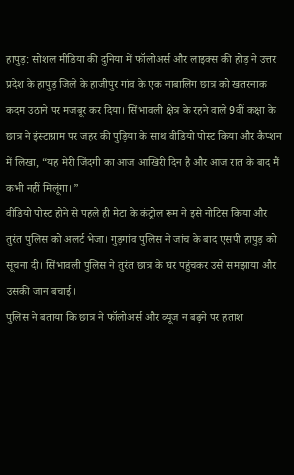हापुड़: सोशल मीडिया की दुनिया में फॉलोअर्स और लाइक्स की होड़ ने उत्तर प्रदेश के हापुड़ जिले के हाजीपुर गांव के एक नाबालिग छात्र को खतरनाक कदम उठाने पर मजबूर कर दिया। सिंभावली क्षेत्र के रहने वाले 9वीं कक्षा के छात्र ने इंस्टाग्राम पर जहर की पुड़िया के साथ वीडियो पोस्ट किया और कैप्शन में लिखा, “यह मेरी जिंदगी का आज आखिरी दिन है और आज रात के बाद मैं कभी नहीं मिलूंगा।”
वीडियो पोस्ट होने से पहले ही मेटा के कंट्रोल रूम ने इसे नोटिस किया और तुरंत पुलिस को अलर्ट भेजा। गुड़गांव पुलिस ने जांच के बाद एसपी हापुड़ को सूचना दी। सिंभावली पुलिस ने तुरंत छात्र के घर पहुंचकर उसे समझाया और उसकी जान बचाई।
पुलिस ने बताया कि छात्र ने फॉलोअर्स और व्यूज न बढ़ने पर हताश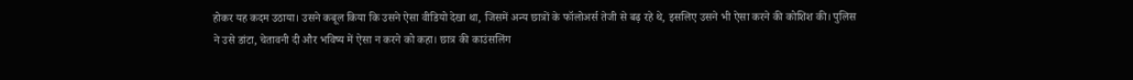होकर यह कदम उठाया। उसने कबूल किया कि उसने ऐसा वीडियो देखा था, जिसमें अन्य छात्रों के फॉलोअर्स तेजी से बढ़ रहे थे, इसलिए उसने भी ऐसा करने की कोशिश की। पुलिस ने उसे डांटा, चेतावनी दी और भविष्य में ऐसा न करने को कहा। छात्र की काउंसलिंग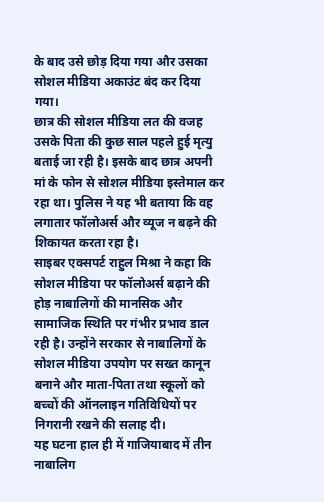के बाद उसे छोड़ दिया गया और उसका सोशल मीडिया अकाउंट बंद कर दिया गया।
छात्र की सोशल मीडिया लत की वजह उसके पिता की कुछ साल पहले हुई मृत्यु बताई जा रही है। इसके बाद छात्र अपनी मां के फोन से सोशल मीडिया इस्तेमाल कर रहा था। पुलिस ने यह भी बताया कि वह लगातार फॉलोअर्स और व्यूज न बढ़ने की शिकायत करता रहा है।
साइबर एक्सपर्ट राहुल मिश्रा ने कहा कि सोशल मीडिया पर फॉलोअर्स बढ़ाने की होड़ नाबालिगों की मानसिक और सामाजिक स्थिति पर गंभीर प्रभाव डाल रही है। उन्होंने सरकार से नाबालिगों के सोशल मीडिया उपयोग पर सख्त कानून बनाने और माता-पिता तथा स्कूलों को बच्चों की ऑनलाइन गतिविधियों पर निगरानी रखने की सलाह दी।
यह घटना हाल ही में गाजियाबाद में तीन नाबालिग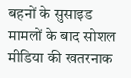बहनों के सुसाइड मामलों के बाद सोशल मीडिया की खतरनाक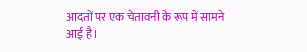आदतों पर एक चेतावनी के रूप में सामने आई है।